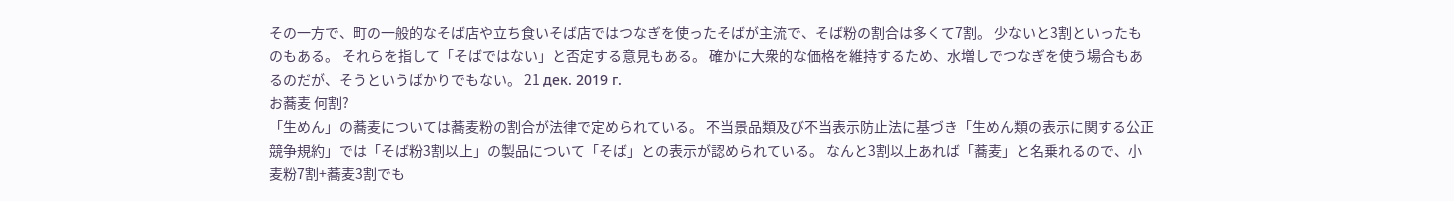その一方で、町の一般的なそば店や立ち食いそば店ではつなぎを使ったそばが主流で、そば粉の割合は多くて7割。 少ないと3割といったものもある。 それらを指して「そばではない」と否定する意見もある。 確かに大衆的な価格を維持するため、水増しでつなぎを使う場合もあるのだが、そうというばかりでもない。 21 дек. 2019 г.
お蕎麦 何割?
「生めん」の蕎麦については蕎麦粉の割合が法律で定められている。 不当景品類及び不当表示防止法に基づき「生めん類の表示に関する公正競争規約」では「そば粉3割以上」の製品について「そば」との表示が認められている。 なんと3割以上あれば「蕎麦」と名乗れるので、小麦粉7割+蕎麦3割でも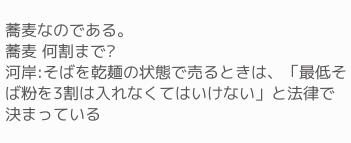蕎麦なのである。
蕎麦 何割まで?
河岸:そばを乾麺の状態で売るときは、「最低そば粉を3割は入れなくてはいけない」と法律で決まっている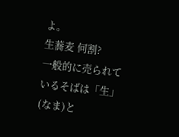よ。
生蕎麦 何割?
一般的に売られているそばは「生」(なま)と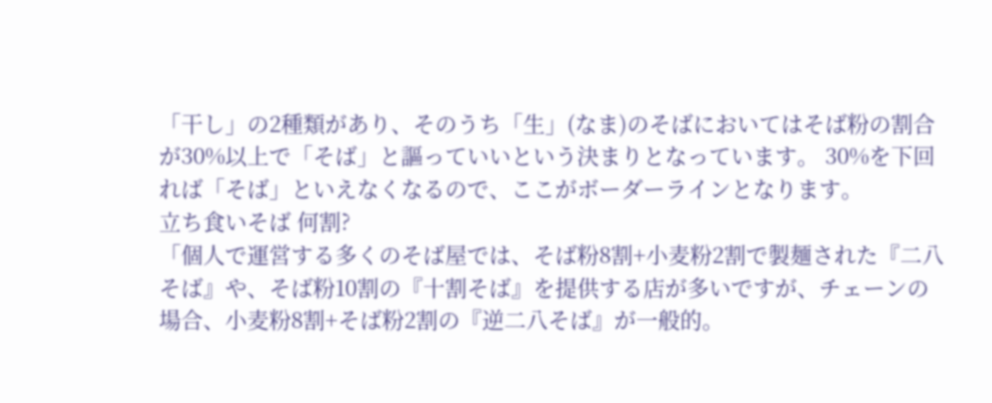「干し」の2種類があり、そのうち「生」(なま)のそばにおいてはそば粉の割合が30%以上で「そば」と謳っていいという決まりとなっています。 30%を下回れば「そば」といえなくなるので、ここがボーダーラインとなります。
立ち食いそば 何割?
「個人で運営する多くのそば屋では、そば粉8割+小麦粉2割で製麺された『二八そば』や、そば粉10割の『十割そば』を提供する店が多いですが、チェーンの場合、小麦粉8割+そば粉2割の『逆二八そば』が一般的。